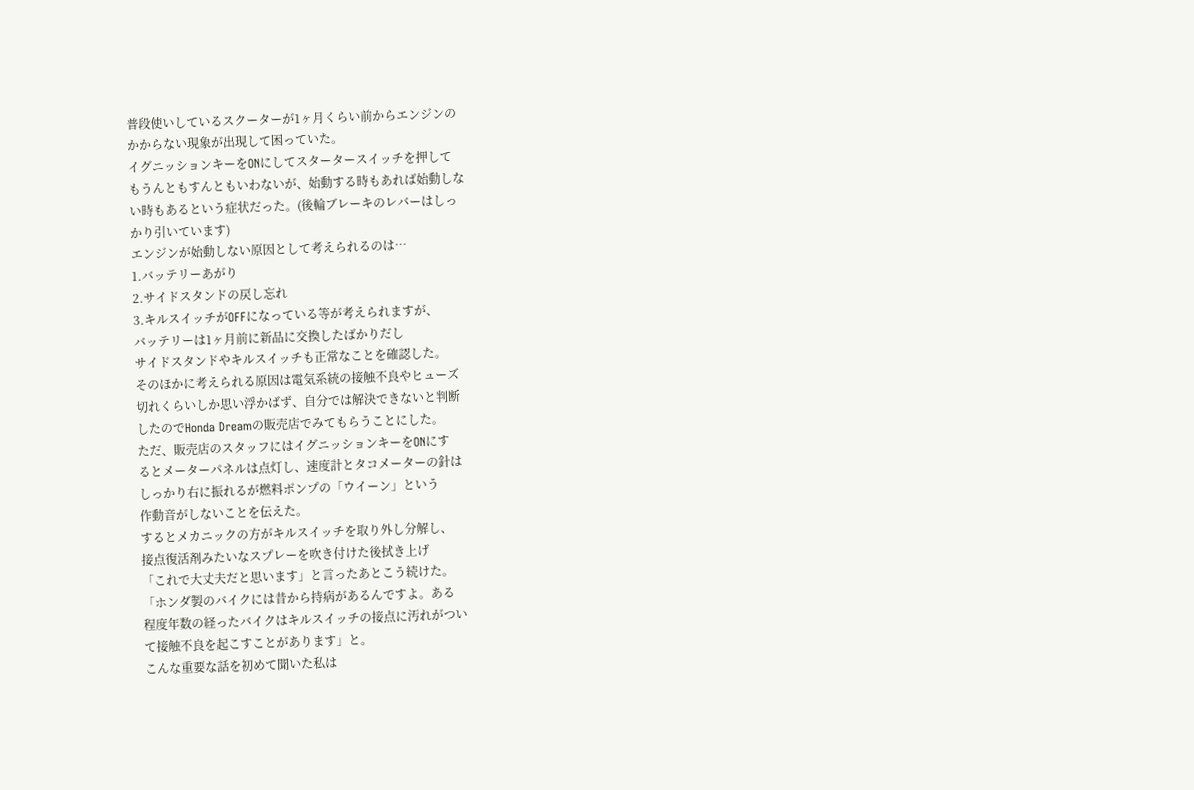普段使いしているスクーターが1ヶ月くらい前からエンジンの
かからない現象が出現して困っていた。
イグニッションキーをONにしてスタータースイッチを押して
もうんともすんともいわないが、始動する時もあれば始動しな
い時もあるという症状だった。(後輪ブレーキのレバーはしっ
かり引いています)
エンジンが始動しない原因として考えられるのは…
1.バッテリーあがり
2.サイドスタンドの戻し忘れ
3.キルスイッチがOFFになっている等が考えられますが、
バッテリーは1ヶ月前に新品に交換したばかりだし
サイドスタンドやキルスイッチも正常なことを確認した。
そのほかに考えられる原因は電気系統の接触不良やヒューズ
切れくらいしか思い浮かばず、自分では解決できないと判断
したのでHonda Dreamの販売店でみてもらうことにした。
ただ、販売店のスタッフにはイグニッションキーをONにす
るとメーターパネルは点灯し、速度計とタコメーターの針は
しっかり右に振れるが燃料ポンプの「ウイーン」という
作動音がしないことを伝えた。
するとメカニックの方がキルスイッチを取り外し分解し、
接点復活剤みたいなスプレーを吹き付けた後拭き上げ
「これで大丈夫だと思います」と言ったあとこう続けた。
「ホンダ製のバイクには昔から持病があるんですよ。ある
程度年数の経ったバイクはキルスイッチの接点に汚れがつい
て接触不良を起こすことがあります」と。
こんな重要な話を初めて聞いた私は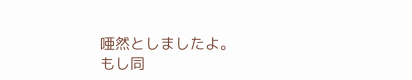唖然としましたよ。
もし同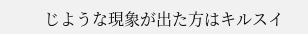じような現象が出た方はキルスイ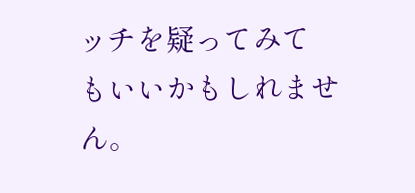ッチを疑ってみて
もいいかもしれません。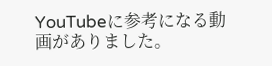YouTubeに参考になる動画がありました。